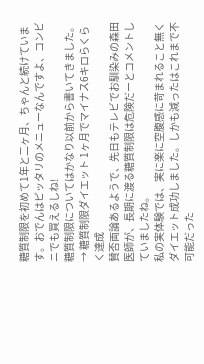糖質制限を初めて1年と二ヶ月、ちゃんと続けています。おでんはピッタリのメニューなんですよ、コンビニでも買えるしね!
糖質制限についてはかなり以前から書いてきました。
→ 糖質制限ダイエット 1ヶ月でマイナス6キロらくらく達成
賛否両論あるようで、先日もテレビでお馴染みの森田医師が、長期に渡る糖質制限は危険だーとコメントしていましたね。
私の実体験では、実に楽に空腹感に苛まれること無くダイエット成功しました。しかも減ったはこれまで不可能だった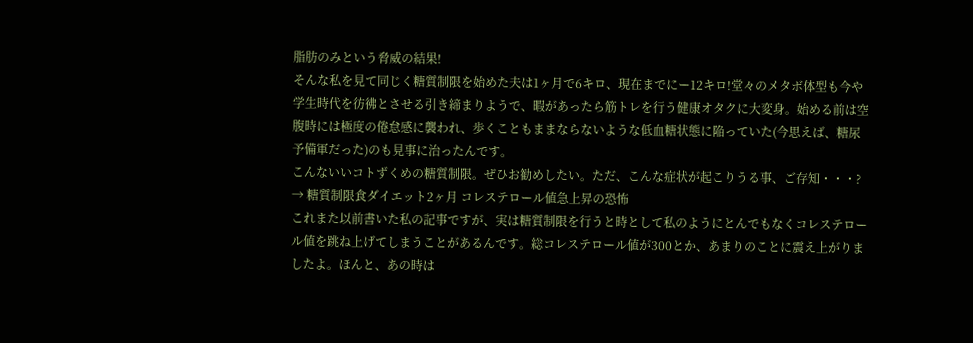脂肪のみという脅威の結果!
そんな私を見て同じく糖質制限を始めた夫は1ヶ月で6キロ、現在までにー12キロ!堂々のメタボ体型も今や学生時代を彷彿とさせる引き締まりようで、暇があったら筋トレを行う健康オタクに大変身。始める前は空腹時には極度の倦怠感に襲われ、歩くこともままならないような低血糖状態に陥っていた(今思えば、糖尿予備軍だった)のも見事に治ったんです。
こんないいコトずくめの糖質制限。ぜひお勧めしたい。ただ、こんな症状が起こりうる事、ご存知・・・?
→ 糖質制限食ダイエット2ヶ月 コレステロール値急上昇の恐怖
これまた以前書いた私の記事ですが、実は糖質制限を行うと時として私のようにとんでもなくコレステロール値を跳ね上げてしまうことがあるんです。総コレステロール値が300とか、あまりのことに震え上がりましたよ。ほんと、あの時は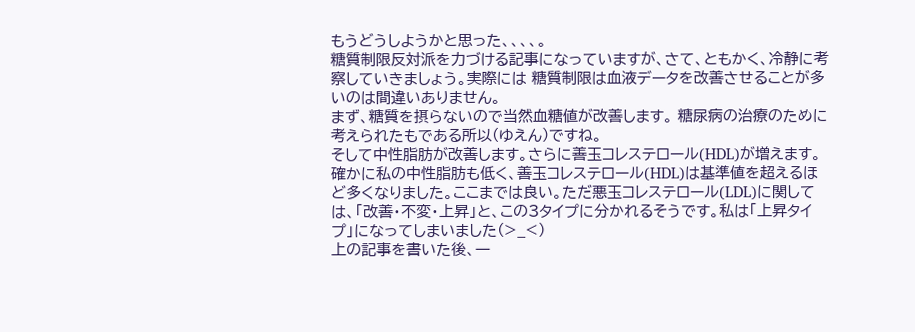もうどうしようかと思った、、、、。
糖質制限反対派を力づける記事になっていますが、さて、ともかく、冷静に考察していきましょう。実際には 糖質制限は血液データを改善させることが多いのは間違いありません。
まず、糖質を摂らないので当然血糖値が改善します。 糖尿病の治療のために考えられたもである所以(ゆえん)ですね。
そして中性脂肪が改善します。さらに善玉コレステロール(HDL)が増えます。確かに私の中性脂肪も低く、善玉コレステロール(HDL)は基準値を超えるほど多くなりました。ここまでは良い。ただ悪玉コレステロール(LDL)に関しては、「改善・不変・上昇」と、この3タイプに分かれるそうです。私は「上昇タイプ」になってしまいました(>_<)
上の記事を書いた後、一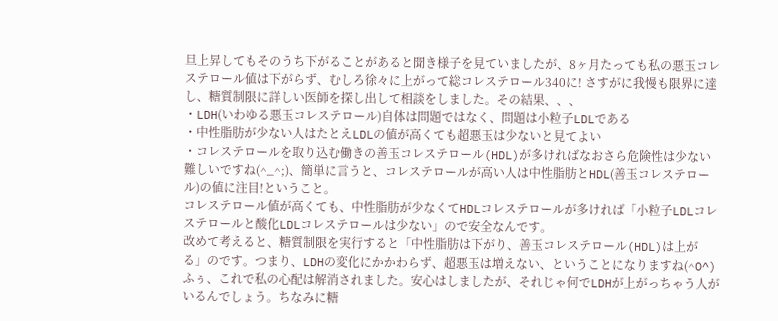旦上昇してもそのうち下がることがあると聞き様子を見ていましたが、8ヶ月たっても私の悪玉コレステロール値は下がらず、むしろ徐々に上がって総コレステロール340に! さすがに我慢も限界に達し、糖質制限に詳しい医師を探し出して相談をしました。その結果、、、
・LDH(いわゆる悪玉コレステロール)自体は問題ではなく、問題は小粒子LDLである
・中性脂肪が少ない人はたとえLDLの値が高くても超悪玉は少ないと見てよい
・コレステロールを取り込む働きの善玉コレステロール(HDL)が多ければなおさら危険性は少ない
難しいですね(^_^;)、簡単に言うと、コレステロールが高い人は中性脂肪とHDL(善玉コレステロール)の値に注目!ということ。
コレステロール値が高くても、中性脂肪が少なくてHDLコレステロールが多ければ「小粒子LDLコレステロールと酸化LDLコレステロールは少ない」ので安全なんです。
改めて考えると、糖質制限を実行すると「中性脂肪は下がり、善玉コレステロール(HDL)は上がる」のです。つまり、LDHの変化にかかわらず、超悪玉は増えない、ということになりますね(^O^)
ふぅ、これで私の心配は解消されました。安心はしましたが、それじゃ何でLDHが上がっちゃう人がいるんでしょう。ちなみに糖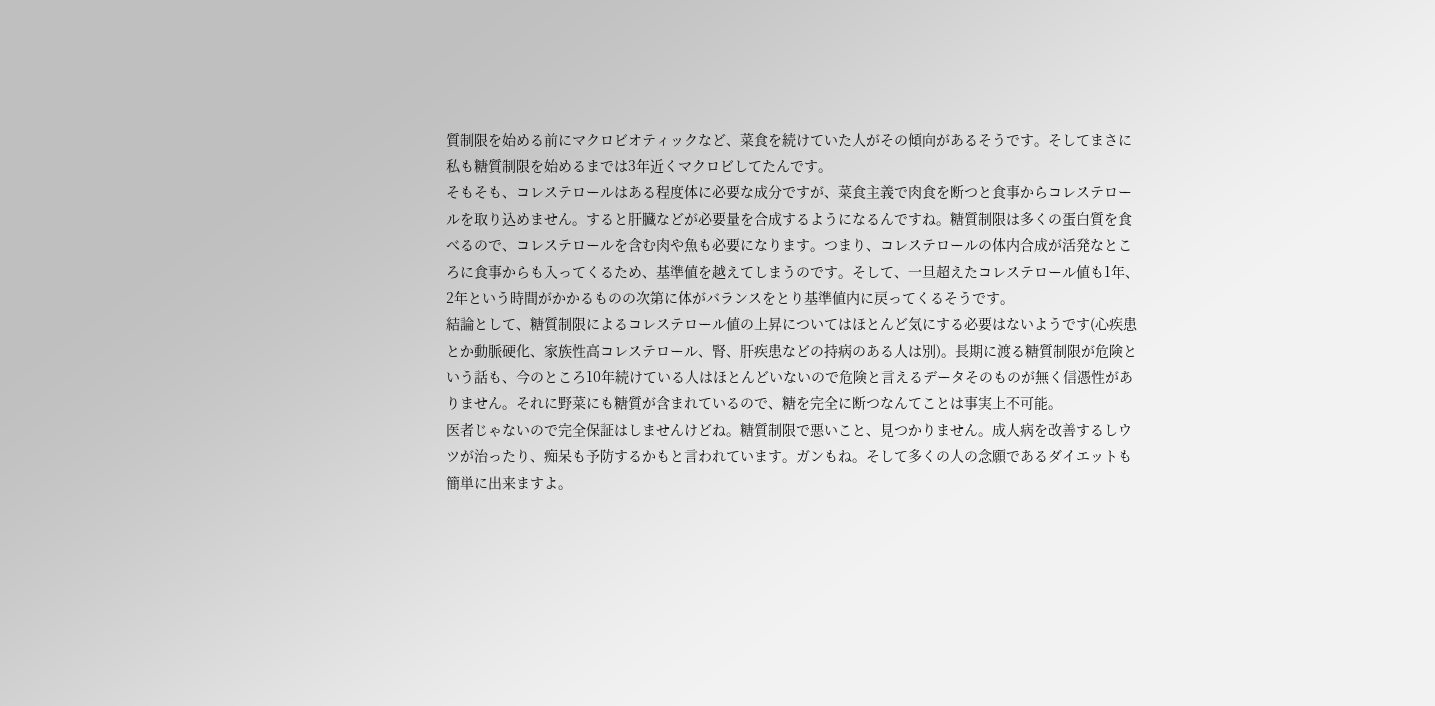質制限を始める前にマクロビオティックなど、菜食を続けていた人がその傾向があるそうです。そしてまさに私も糖質制限を始めるまでは3年近くマクロビしてたんです。
そもそも、コレステロールはある程度体に必要な成分ですが、菜食主義で肉食を断つと食事からコレステロールを取り込めません。すると肝臓などが必要量を合成するようになるんですね。糖質制限は多くの蛋白質を食べるので、コレステロールを含む肉や魚も必要になります。つまり、コレステロールの体内合成が活発なところに食事からも入ってくるため、基準値を越えてしまうのです。そして、一旦超えたコレステロール値も1年、2年という時間がかかるものの次第に体がバランスをとり基準値内に戻ってくるそうです。
結論として、糖質制限によるコレステロール値の上昇についてはほとんど気にする必要はないようです(心疾患とか動脈硬化、家族性高コレステロール、腎、肝疾患などの持病のある人は別)。長期に渡る糖質制限が危険という話も、今のところ10年続けている人はほとんどいないので危険と言えるデータそのものが無く信憑性がありません。それに野菜にも糖質が含まれているので、糖を完全に断つなんてことは事実上不可能。
医者じゃないので完全保証はしませんけどね。糖質制限で悪いこと、見つかりません。成人病を改善するしウツが治ったり、痴呆も予防するかもと言われています。ガンもね。そして多くの人の念願であるダイエットも簡単に出来ますよ。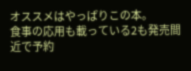オススメはやっぱりこの本。
食事の応用も載っている2も発売間近で予約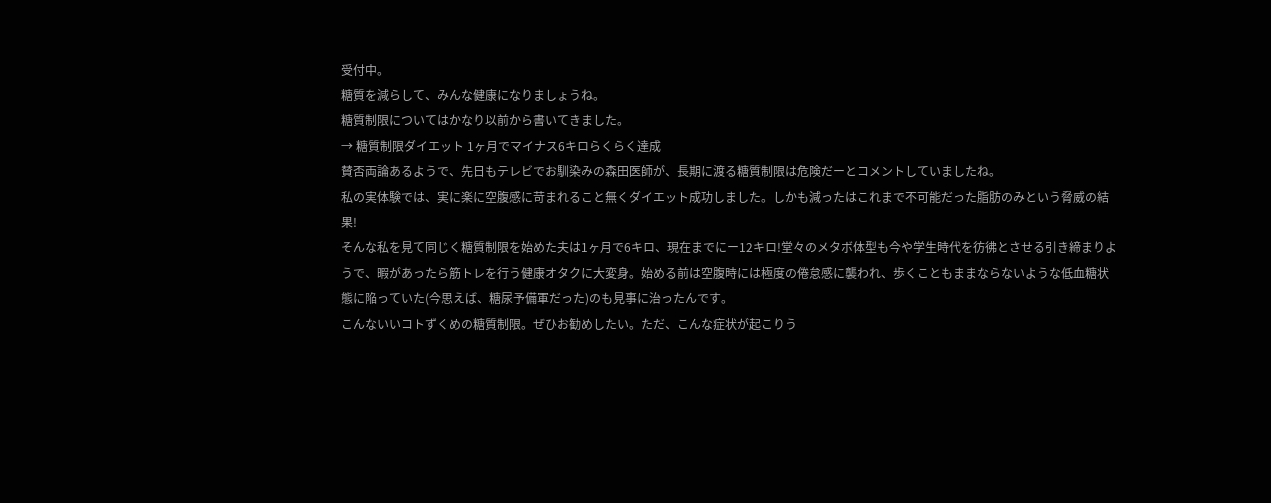受付中。
糖質を減らして、みんな健康になりましょうね。
糖質制限についてはかなり以前から書いてきました。
→ 糖質制限ダイエット 1ヶ月でマイナス6キロらくらく達成
賛否両論あるようで、先日もテレビでお馴染みの森田医師が、長期に渡る糖質制限は危険だーとコメントしていましたね。
私の実体験では、実に楽に空腹感に苛まれること無くダイエット成功しました。しかも減ったはこれまで不可能だった脂肪のみという脅威の結果!
そんな私を見て同じく糖質制限を始めた夫は1ヶ月で6キロ、現在までにー12キロ!堂々のメタボ体型も今や学生時代を彷彿とさせる引き締まりようで、暇があったら筋トレを行う健康オタクに大変身。始める前は空腹時には極度の倦怠感に襲われ、歩くこともままならないような低血糖状態に陥っていた(今思えば、糖尿予備軍だった)のも見事に治ったんです。
こんないいコトずくめの糖質制限。ぜひお勧めしたい。ただ、こんな症状が起こりう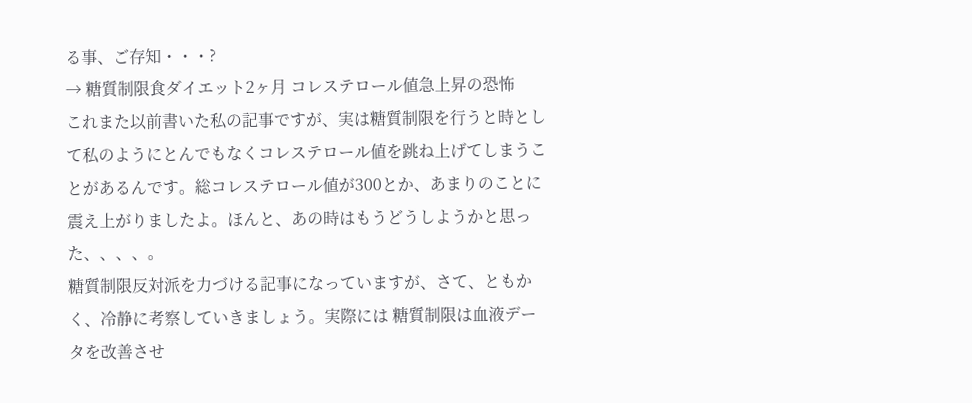る事、ご存知・・・?
→ 糖質制限食ダイエット2ヶ月 コレステロール値急上昇の恐怖
これまた以前書いた私の記事ですが、実は糖質制限を行うと時として私のようにとんでもなくコレステロール値を跳ね上げてしまうことがあるんです。総コレステロール値が300とか、あまりのことに震え上がりましたよ。ほんと、あの時はもうどうしようかと思った、、、、。
糖質制限反対派を力づける記事になっていますが、さて、ともかく、冷静に考察していきましょう。実際には 糖質制限は血液データを改善させ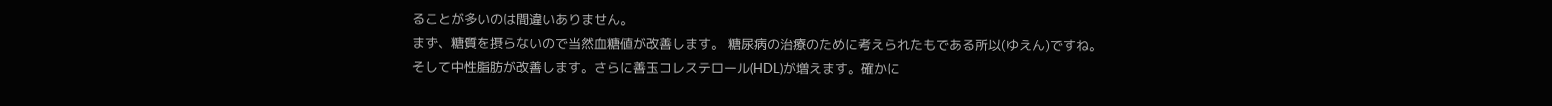ることが多いのは間違いありません。
まず、糖質を摂らないので当然血糖値が改善します。 糖尿病の治療のために考えられたもである所以(ゆえん)ですね。
そして中性脂肪が改善します。さらに善玉コレステロール(HDL)が増えます。確かに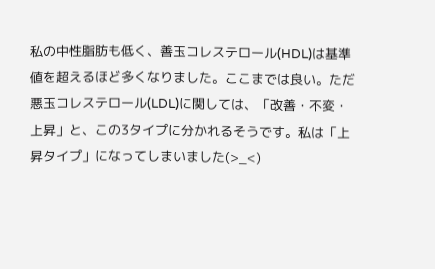私の中性脂肪も低く、善玉コレステロール(HDL)は基準値を超えるほど多くなりました。ここまでは良い。ただ悪玉コレステロール(LDL)に関しては、「改善・不変・上昇」と、この3タイプに分かれるそうです。私は「上昇タイプ」になってしまいました(>_<)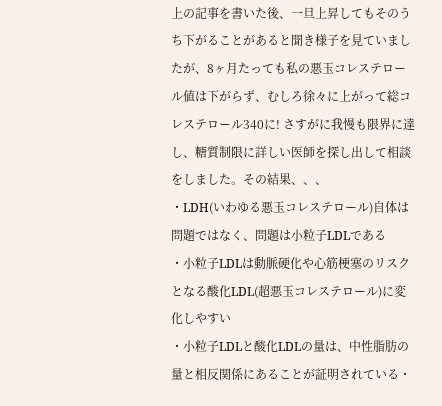上の記事を書いた後、一旦上昇してもそのうち下がることがあると聞き様子を見ていましたが、8ヶ月たっても私の悪玉コレステロール値は下がらず、むしろ徐々に上がって総コレステロール340に! さすがに我慢も限界に達し、糖質制限に詳しい医師を探し出して相談をしました。その結果、、、
・LDH(いわゆる悪玉コレステロール)自体は問題ではなく、問題は小粒子LDLである
・小粒子LDLは動脈硬化や心筋梗塞のリスクとなる酸化LDL(超悪玉コレステロール)に変化しやすい
・小粒子LDLと酸化LDLの量は、中性脂肪の量と相反関係にあることが証明されている・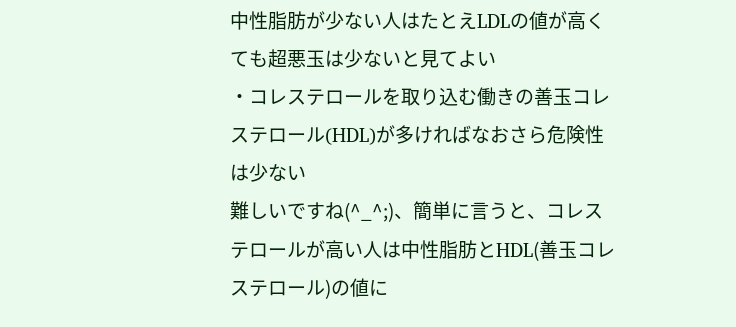中性脂肪が少ない人はたとえLDLの値が高くても超悪玉は少ないと見てよい
・コレステロールを取り込む働きの善玉コレステロール(HDL)が多ければなおさら危険性は少ない
難しいですね(^_^;)、簡単に言うと、コレステロールが高い人は中性脂肪とHDL(善玉コレステロール)の値に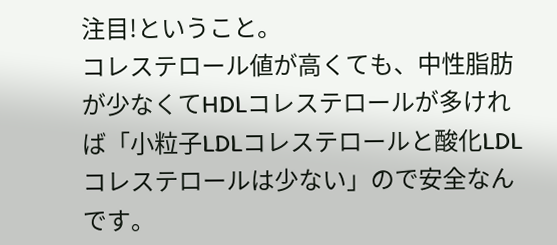注目!ということ。
コレステロール値が高くても、中性脂肪が少なくてHDLコレステロールが多ければ「小粒子LDLコレステロールと酸化LDLコレステロールは少ない」ので安全なんです。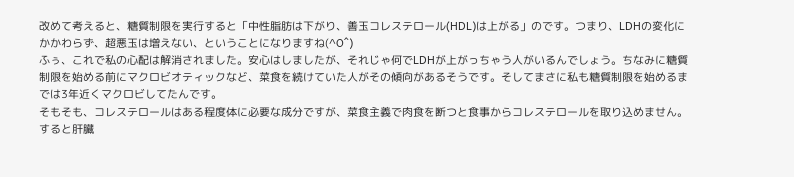改めて考えると、糖質制限を実行すると「中性脂肪は下がり、善玉コレステロール(HDL)は上がる」のです。つまり、LDHの変化にかかわらず、超悪玉は増えない、ということになりますね(^O^)
ふぅ、これで私の心配は解消されました。安心はしましたが、それじゃ何でLDHが上がっちゃう人がいるんでしょう。ちなみに糖質制限を始める前にマクロビオティックなど、菜食を続けていた人がその傾向があるそうです。そしてまさに私も糖質制限を始めるまでは3年近くマクロビしてたんです。
そもそも、コレステロールはある程度体に必要な成分ですが、菜食主義で肉食を断つと食事からコレステロールを取り込めません。すると肝臓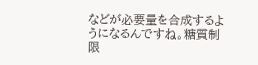などが必要量を合成するようになるんですね。糖質制限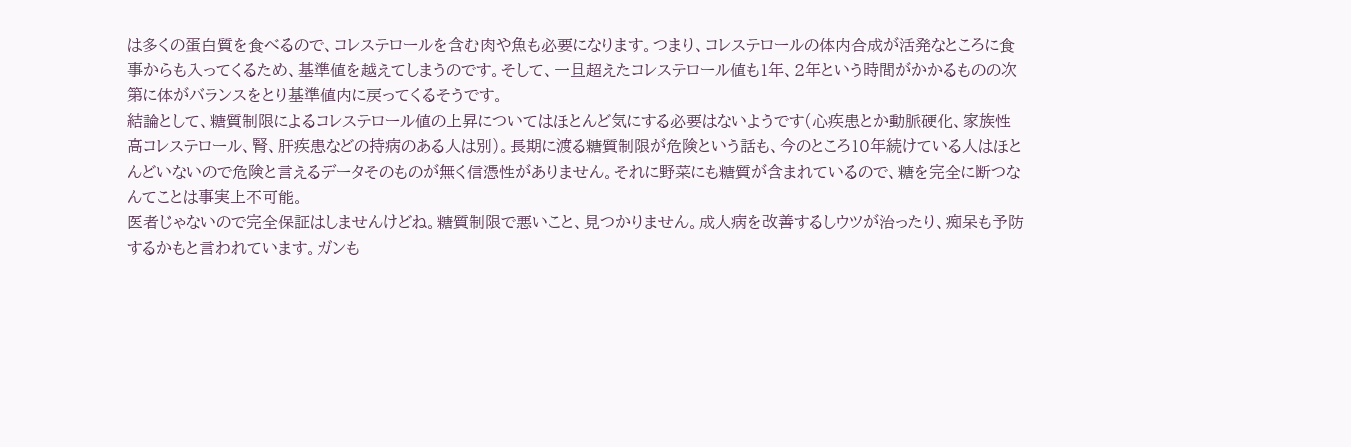は多くの蛋白質を食べるので、コレステロールを含む肉や魚も必要になります。つまり、コレステロールの体内合成が活発なところに食事からも入ってくるため、基準値を越えてしまうのです。そして、一旦超えたコレステロール値も1年、2年という時間がかかるものの次第に体がバランスをとり基準値内に戻ってくるそうです。
結論として、糖質制限によるコレステロール値の上昇についてはほとんど気にする必要はないようです(心疾患とか動脈硬化、家族性高コレステロール、腎、肝疾患などの持病のある人は別)。長期に渡る糖質制限が危険という話も、今のところ10年続けている人はほとんどいないので危険と言えるデータそのものが無く信憑性がありません。それに野菜にも糖質が含まれているので、糖を完全に断つなんてことは事実上不可能。
医者じゃないので完全保証はしませんけどね。糖質制限で悪いこと、見つかりません。成人病を改善するしウツが治ったり、痴呆も予防するかもと言われています。ガンも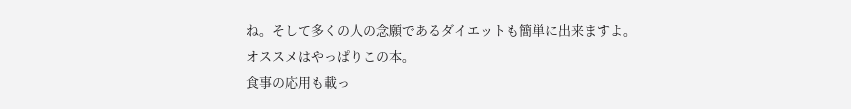ね。そして多くの人の念願であるダイエットも簡単に出来ますよ。
オススメはやっぱりこの本。
食事の応用も載っ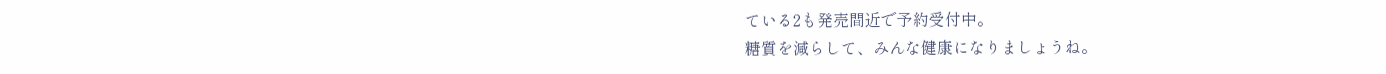ている2も発売間近で予約受付中。
糖質を減らして、みんな健康になりましょうね。